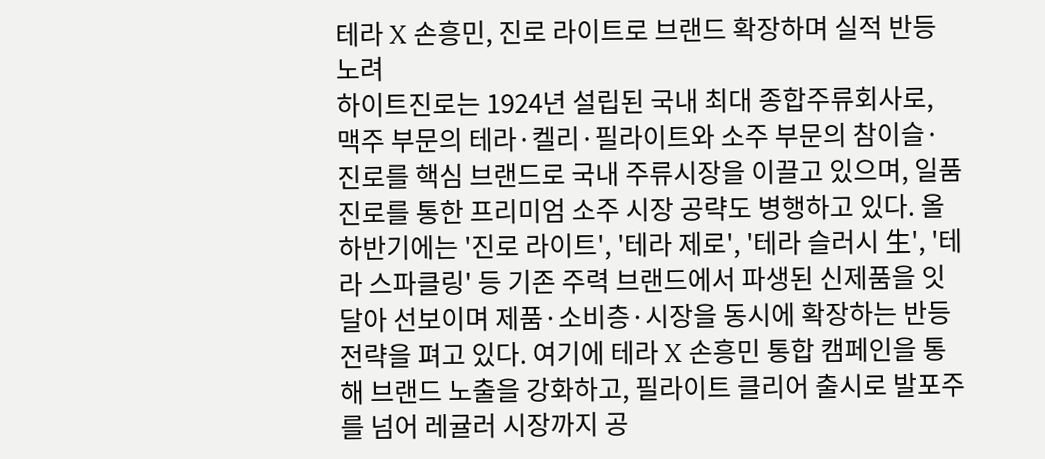테라 X 손흥민, 진로 라이트로 브랜드 확장하며 실적 반등 노려
하이트진로는 1924년 설립된 국내 최대 종합주류회사로, 맥주 부문의 테라·켈리·필라이트와 소주 부문의 참이슬·진로를 핵심 브랜드로 국내 주류시장을 이끌고 있으며, 일품진로를 통한 프리미엄 소주 시장 공략도 병행하고 있다. 올 하반기에는 '진로 라이트', '테라 제로', '테라 슬러시 生', '테라 스파클링' 등 기존 주력 브랜드에서 파생된 신제품을 잇달아 선보이며 제품·소비층·시장을 동시에 확장하는 반등 전략을 펴고 있다. 여기에 테라 X 손흥민 통합 캠페인을 통해 브랜드 노출을 강화하고, 필라이트 클리어 출시로 발포주를 넘어 레귤러 시장까지 공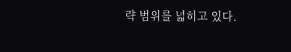략 범위를 넓히고 있다.